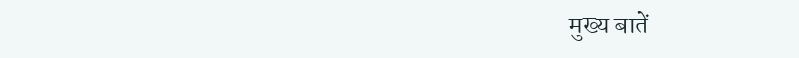मुख्य बातें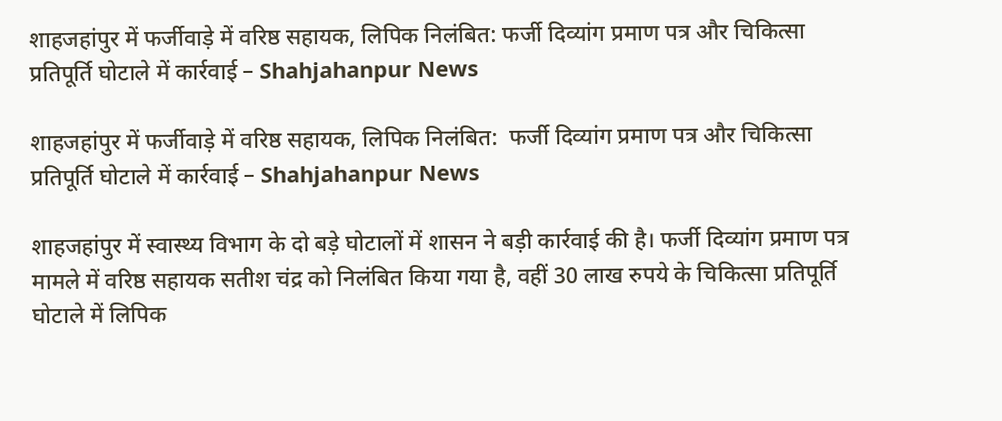शाहजहांपुर में फर्जीवाड़े में वरिष्ठ सहायक, लिपिक निलंबित: फर्जी दिव्यांग प्रमाण पत्र और चिकित्सा प्रतिपूर्ति घोटाले में कार्रवाई – Shahjahanpur News

शाहजहांपुर में फर्जीवाड़े में वरिष्ठ सहायक, लिपिक निलंबित:  फर्जी दिव्यांग प्रमाण पत्र और चिकित्सा प्रतिपूर्ति घोटाले में कार्रवाई – Shahjahanpur News

शाहजहांपुर में स्वास्थ्य विभाग के दो बड़े घोटालों में शासन ने बड़ी कार्रवाई की है। फर्जी दिव्यांग प्रमाण पत्र मामले में वरिष्ठ सहायक सतीश चंद्र को निलंबित किया गया है, वहीं 30 लाख रुपये के चिकित्सा प्रतिपूर्ति घोटाले में लिपिक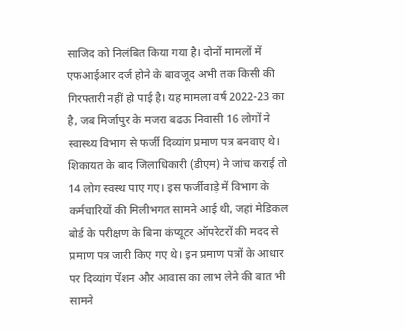साजिद को निलंबित किया गया है। दोनों मामलों में एफआईआर दर्ज होने के बावजूद अभी तक किसी की गिरफ्तारी नहीं हो पाई है। यह मामला वर्ष 2022-23 का है, जब मिर्जापुर के मजरा बढऊ निवासी 16 लोगों ने स्वास्थ्य विभाग से फर्जी दिव्यांग प्रमाण पत्र बनवाए थे। शिकायत के बाद जिलाधिकारी (डीएम) ने जांच कराई तो 14 लोग स्वस्थ पाए गए। इस फर्जीवाड़े में विभाग के कर्मचारियों की मिलीभगत सामने आई थी, जहां मेडिकल बोर्ड के परीक्षण के बिना कंप्यूटर ऑपरेटरों की मदद से प्रमाण पत्र जारी किए गए थे। इन प्रमाण पत्रों के आधार पर दिव्यांग पेंशन और आवास का लाभ लेने की बात भी सामने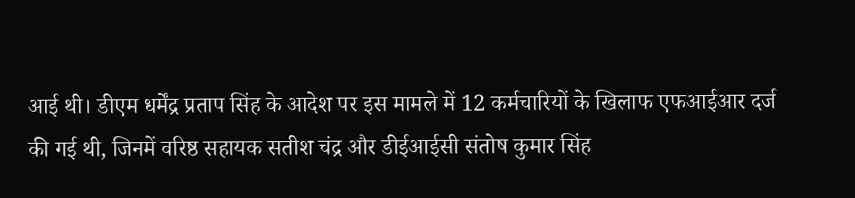आई थी। डीएम धर्मेंद्र प्रताप सिंह के आदेश पर इस मामले में 12 कर्मचारियों के खिलाफ एफआईआर दर्ज की गई थी, जिनमें वरिष्ठ सहायक सतीश चंद्र और डीईआईसी संतोष कुमार सिंह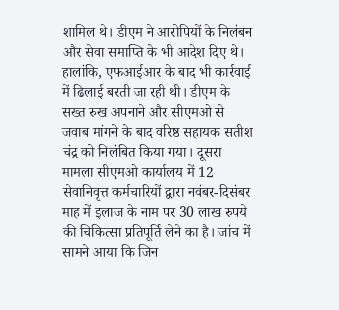शामिल थे। डीएम ने आरोपियों के निलंबन और सेवा समाप्ति के भी आदेश दिए थे। हालांकि, एफआईआर के बाद भी कार्रवाई में ढिलाई बरती जा रही थी। डीएम के सख्त रुख अपनाने और सीएमओ से जवाब मांगने के बाद वरिष्ठ सहायक सतीश चंद्र को निलंबित किया गया। दूसरा मामला सीएमओ कार्यालय में 12 सेवानिवृत्त कर्मचारियों द्वारा नवंबर-दिसंबर माह में इलाज के नाम पर 30 लाख रुपये की चिकित्सा प्रतिपूर्ति लेने का है। जांच में सामने आया कि जिन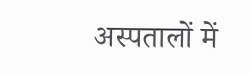अस्पतालों में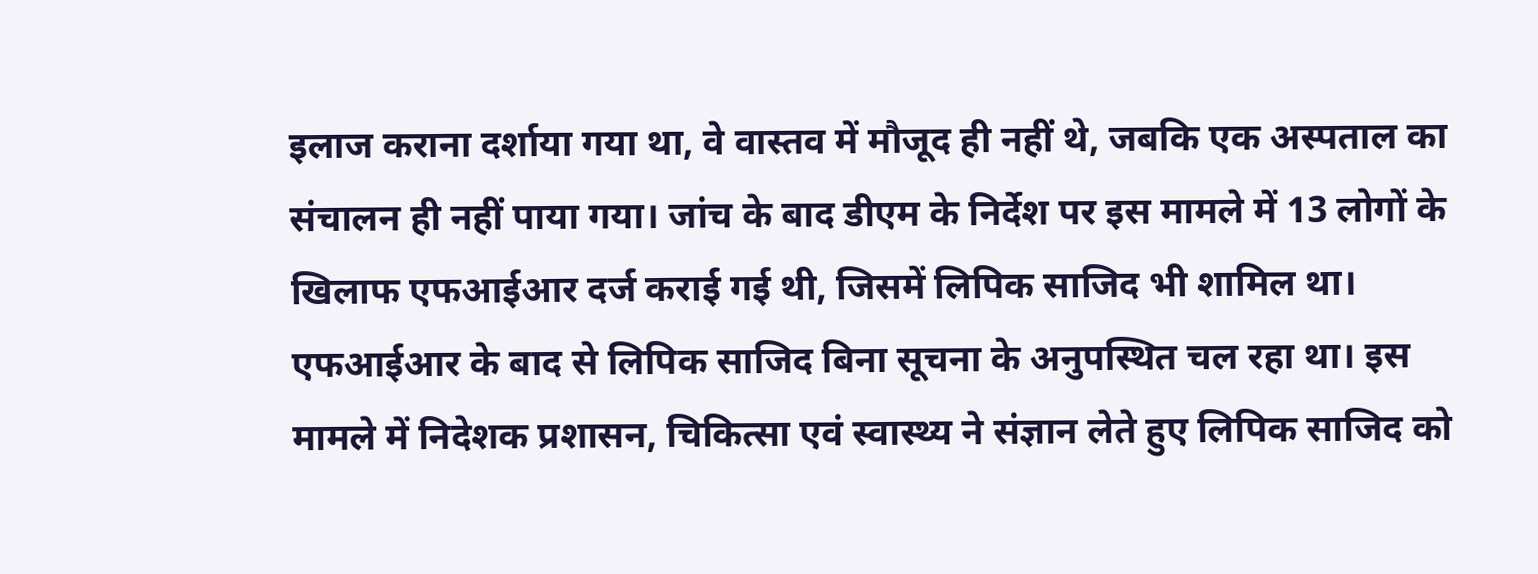इलाज कराना दर्शाया गया था, वे वास्तव में मौजूद ही नहीं थे, जबकि एक अस्पताल का संचालन ही नहीं पाया गया। जांच के बाद डीएम के निर्देश पर इस मामले में 13 लोगों के खिलाफ एफआईआर दर्ज कराई गई थी, जिसमें लिपिक साजिद भी शामिल था। एफआईआर के बाद से लिपिक साजिद बिना सूचना के अनुपस्थित चल रहा था। इस मामले में निदेशक प्रशासन, चिकित्सा एवं स्वास्थ्य ने संज्ञान लेते हुए लिपिक साजिद को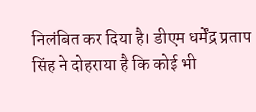निलंबित कर दिया है। डीएम धर्मेंद्र प्रताप सिंह ने दोहराया है कि कोई भी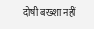दोषी बख्शा नहीं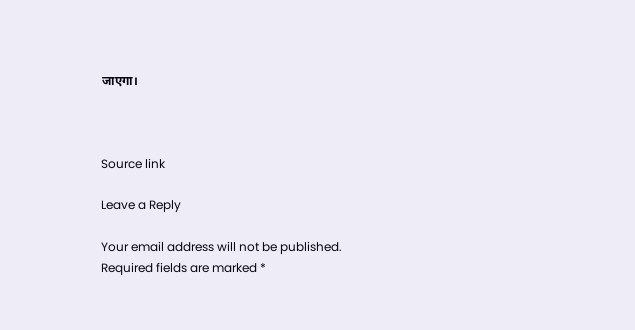जाएगा।



Source link

Leave a Reply

Your email address will not be published. Required fields are marked *